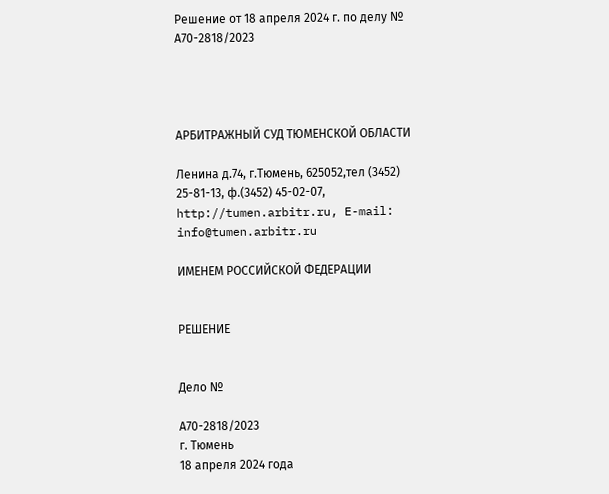Решение от 18 апреля 2024 г. по делу № А70-2818/2023




АРБИТРАЖНЫЙ СУД ТЮМЕНСКОЙ ОБЛАСТИ

Ленина д.74, г.Тюмень, 625052,тел (3452) 25-81-13, ф.(3452) 45-02-07, http://tumen.arbitr.ru, E-mail: info@tumen.arbitr.ru

ИМЕНЕМ РОССИЙСКОЙ ФЕДЕРАЦИИ


РЕШЕНИЕ


Дело №

А70-2818/2023
г. Тюмень
18 апреля 2024 года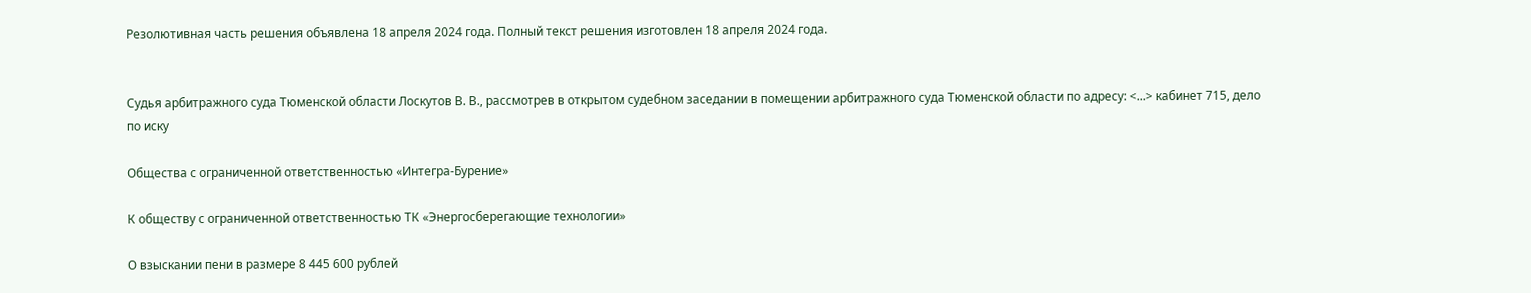Резолютивная часть решения объявлена 18 апреля 2024 года. Полный текст решения изготовлен 18 апреля 2024 года.


Судья арбитражного суда Тюменской области Лоскутов В. В., рассмотрев в открытом судебном заседании в помещении арбитражного суда Тюменской области по адресу: <...> кабинет 715, дело по иску

Общества с ограниченной ответственностью «Интегра-Бурение»

К обществу с ограниченной ответственностью ТК «Энергосберегающие технологии»

О взыскании пени в размере 8 445 600 рублей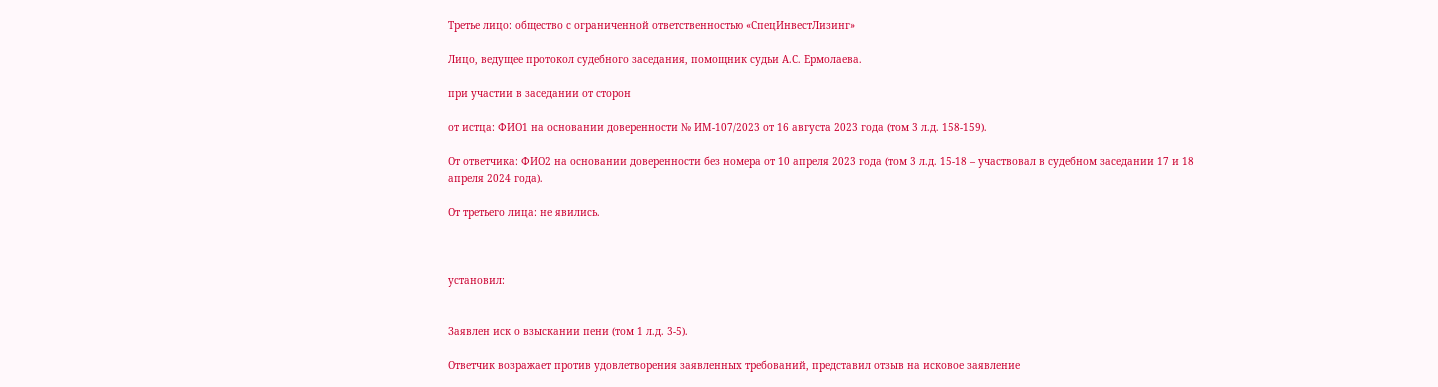Третье лицо: общество с ограниченной ответственностью «СпецИнвестЛизинг»

Лицо, ведущее протокол судебного заседания, помощник судьи А.С. Ермолаева.

при участии в заседании от сторон

от истца: ФИО1 на основании доверенности № ИМ-107/2023 от 16 августа 2023 года (том 3 л.д. 158-159).

От ответчика: ФИО2 на основании доверенности без номера от 10 апреля 2023 года (том 3 л.д. 15-18 – участвовал в судебном заседании 17 и 18 апреля 2024 года).

От третьего лица: не явились.



установил:


Заявлен иск о взыскании пени (том 1 л.д. 3-5).

Ответчик возражает против удовлетворения заявленных требований, представил отзыв на исковое заявление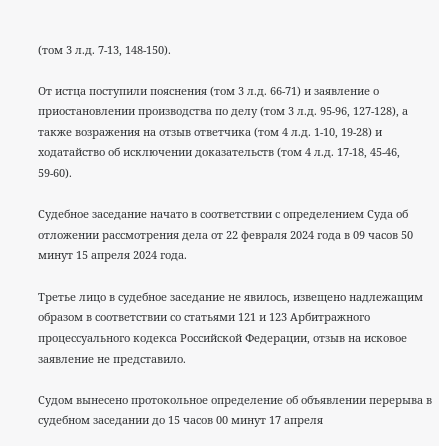(том 3 л.д. 7-13, 148-150).

От истца поступили пояснения (том 3 л.д. 66-71) и заявление о приостановлении производства по делу (том 3 л.д. 95-96, 127-128), а также возражения на отзыв ответчика (том 4 л.д. 1-10, 19-28) и ходатайство об исключении доказательств (том 4 л.д. 17-18, 45-46, 59-60).

Судебное заседание начато в соответствии с определением Суда об отложении рассмотрения дела от 22 февраля 2024 года в 09 часов 50 минут 15 апреля 2024 года.

Третье лицо в судебное заседание не явилось, извещено надлежащим образом в соответствии со статьями 121 и 123 Арбитражного процессуального кодекса Российской Федерации, отзыв на исковое заявление не представило.

Судом вынесено протокольное определение об объявлении перерыва в судебном заседании до 15 часов 00 минут 17 апреля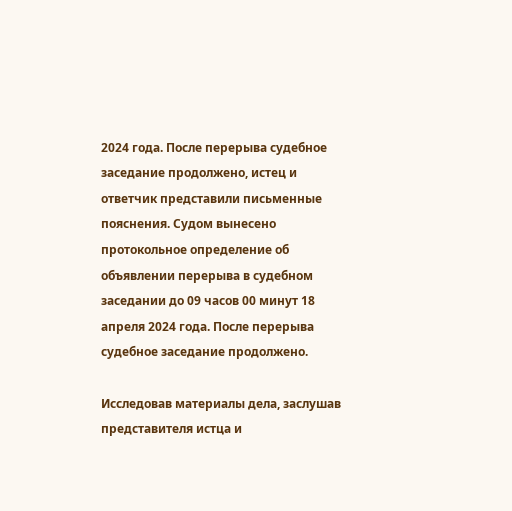2024 года. После перерыва судебное заседание продолжено, истец и ответчик представили письменные пояснения. Судом вынесено протокольное определение об объявлении перерыва в судебном заседании до 09 часов 00 минут 18 апреля 2024 года. После перерыва судебное заседание продолжено.

Исследовав материалы дела, заслушав представителя истца и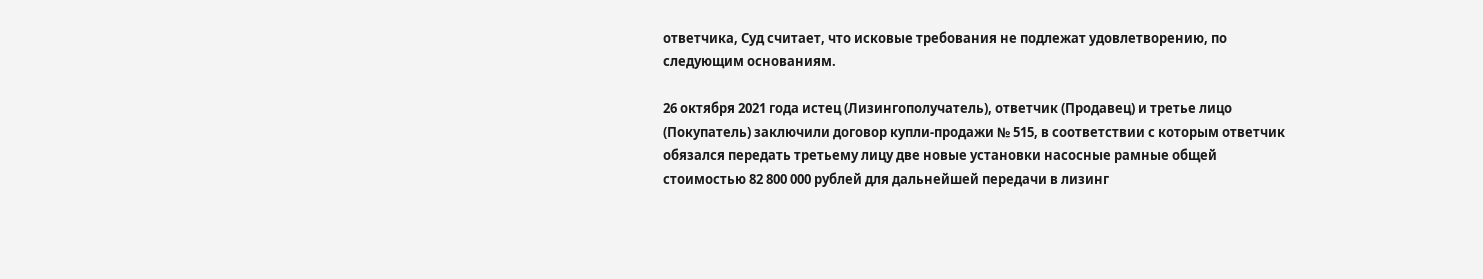ответчика, Суд считает, что исковые требования не подлежат удовлетворению, по следующим основаниям.

26 октября 2021 года истец (Лизингополучатель), ответчик (Продавец) и третье лицо (Покупатель) заключили договор купли-продажи № 515, в соответствии с которым ответчик обязался передать третьему лицу две новые установки насосные рамные общей стоимостью 82 800 000 рублей для дальнейшей передачи в лизинг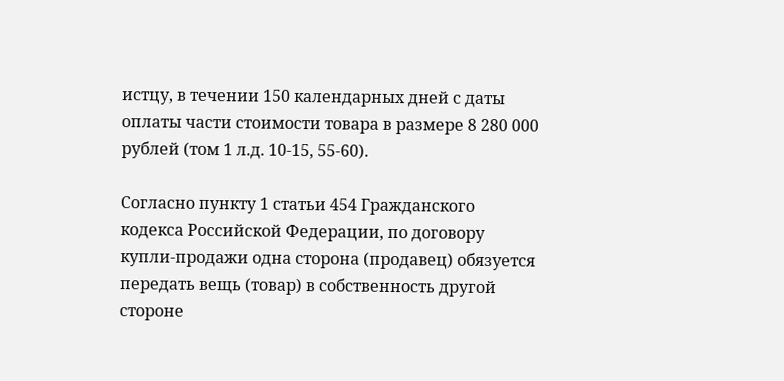истцу, в течении 150 календарных дней с даты оплаты части стоимости товара в размере 8 280 000 рублей (том 1 л.д. 10-15, 55-60).

Согласно пункту 1 статьи 454 Гражданского кодекса Российской Федерации, по договору купли-продажи одна сторона (продавец) обязуется передать вещь (товар) в собственность другой стороне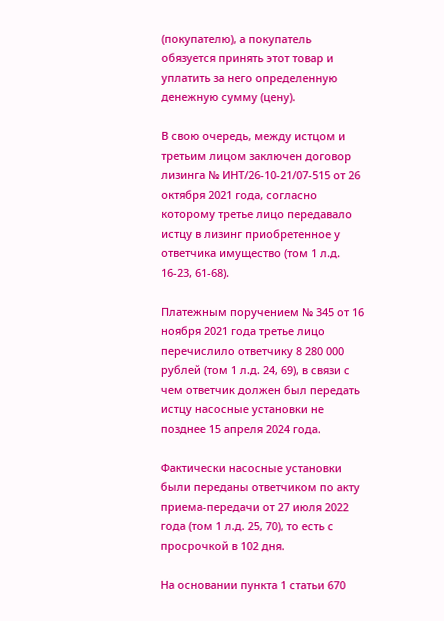(покупателю), а покупатель обязуется принять этот товар и уплатить за него определенную денежную сумму (цену).

В свою очередь, между истцом и третьим лицом заключен договор лизинга № ИНТ/26-10-21/07-515 от 26 октября 2021 года, согласно которому третье лицо передавало истцу в лизинг приобретенное у ответчика имущество (том 1 л.д. 16-23, 61-68).

Платежным поручением № 345 от 16 ноября 2021 года третье лицо перечислило ответчику 8 280 000 рублей (том 1 л.д. 24, 69), в связи с чем ответчик должен был передать истцу насосные установки не позднее 15 апреля 2024 года.

Фактически насосные установки были переданы ответчиком по акту приема-передачи от 27 июля 2022 года (том 1 л.д. 25, 70), то есть с просрочкой в 102 дня.

На основании пункта 1 статьи 670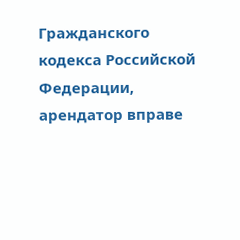Гражданского кодекса Российской Федерации, арендатор вправе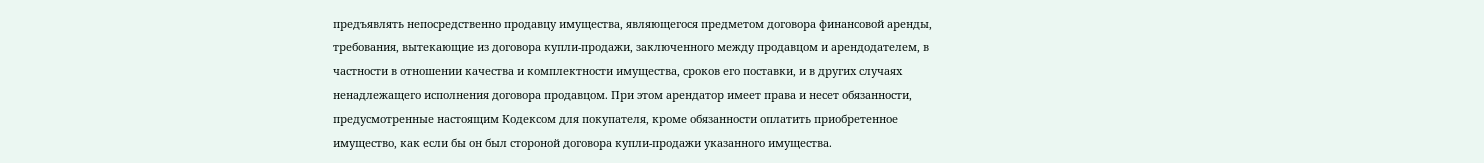предъявлять непосредственно продавцу имущества, являющегося предметом договора финансовой аренды, требования, вытекающие из договора купли-продажи, заключенного между продавцом и арендодателем, в частности в отношении качества и комплектности имущества, сроков его поставки, и в других случаях ненадлежащего исполнения договора продавцом. При этом арендатор имеет права и несет обязанности, предусмотренные настоящим Кодексом для покупателя, кроме обязанности оплатить приобретенное имущество, как если бы он был стороной договора купли-продажи указанного имущества.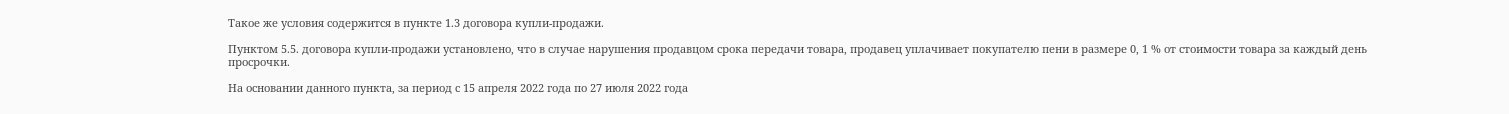Такое же условия содержится в пункте 1.3 договора купли-продажи.

Пунктом 5.5. договора купли-продажи установлено, что в случае нарушения продавцом срока передачи товара, продавец уплачивает покупателю пени в размере 0, 1 % от стоимости товара за каждый день просрочки.

На основании данного пункта, за период с 15 апреля 2022 года по 27 июля 2022 года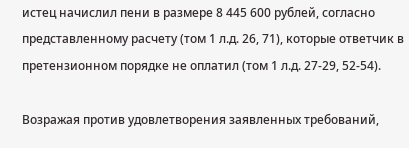истец начислил пени в размере 8 445 600 рублей, согласно представленному расчету (том 1 л.д. 26, 71), которые ответчик в претензионном порядке не оплатил (том 1 л.д. 27-29, 52-54).

Возражая против удовлетворения заявленных требований,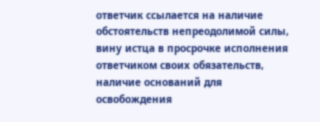ответчик ссылается на наличие обстоятельств непреодолимой силы, вину истца в просрочке исполнения ответчиком своих обязательств, наличие оснований для освобождения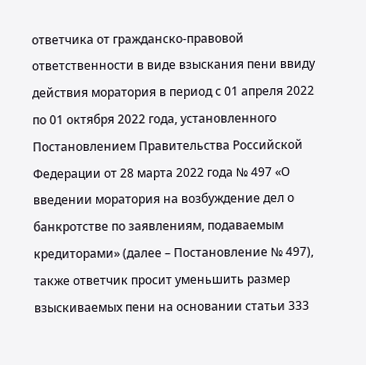ответчика от гражданско-правовой ответственности в виде взыскания пени ввиду действия моратория в период с 01 апреля 2022 по 01 октября 2022 года, установленного Постановлением Правительства Российской Федерации от 28 марта 2022 года № 497 «О введении моратория на возбуждение дел о банкротстве по заявлениям, подаваемым кредиторами» (далее – Постановление № 497), также ответчик просит уменьшить размер взыскиваемых пени на основании статьи 333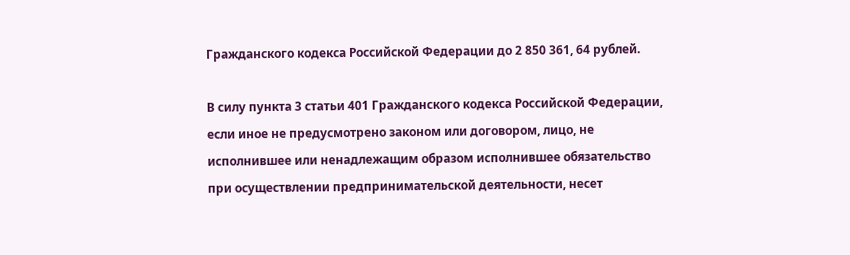Гражданского кодекса Российской Федерации до 2 850 361, 64 рублей.

В силу пункта 3 статьи 401 Гражданского кодекса Российской Федерации, если иное не предусмотрено законом или договором, лицо, не исполнившее или ненадлежащим образом исполнившее обязательство при осуществлении предпринимательской деятельности, несет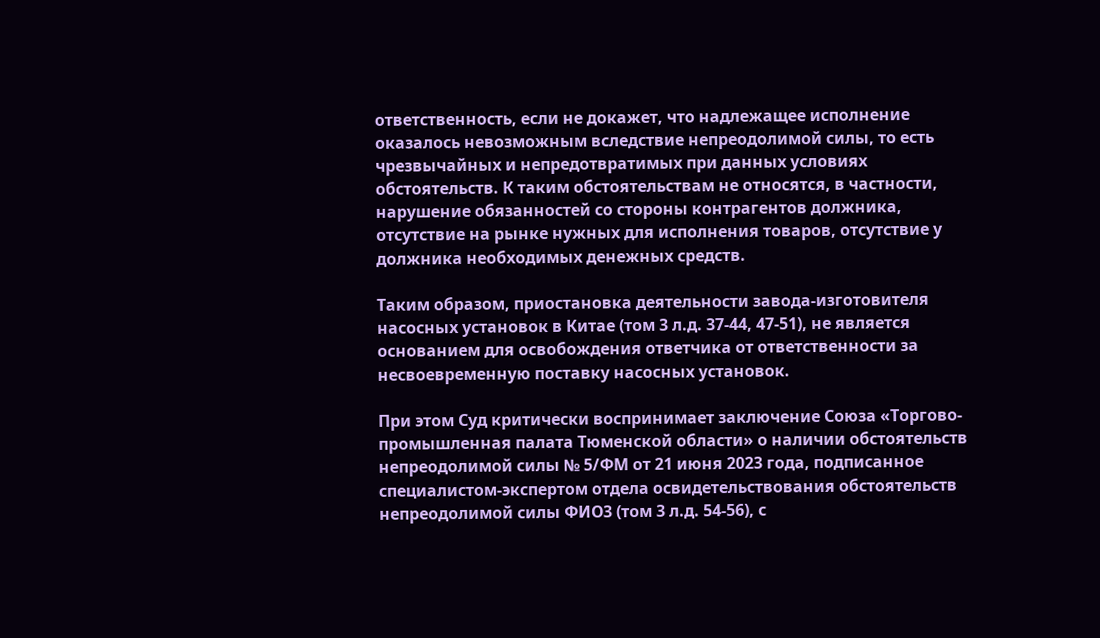ответственность, если не докажет, что надлежащее исполнение оказалось невозможным вследствие непреодолимой силы, то есть чрезвычайных и непредотвратимых при данных условиях обстоятельств. К таким обстоятельствам не относятся, в частности, нарушение обязанностей со стороны контрагентов должника, отсутствие на рынке нужных для исполнения товаров, отсутствие у должника необходимых денежных средств.

Таким образом, приостановка деятельности завода-изготовителя насосных установок в Китае (том 3 л.д. 37-44, 47-51), не является основанием для освобождения ответчика от ответственности за несвоевременную поставку насосных установок.

При этом Суд критически воспринимает заключение Союза «Торгово-промышленная палата Тюменской области» о наличии обстоятельств непреодолимой силы № 5/ФМ от 21 июня 2023 года, подписанное специалистом-экспертом отдела освидетельствования обстоятельств непреодолимой силы ФИО3 (том 3 л.д. 54-56), с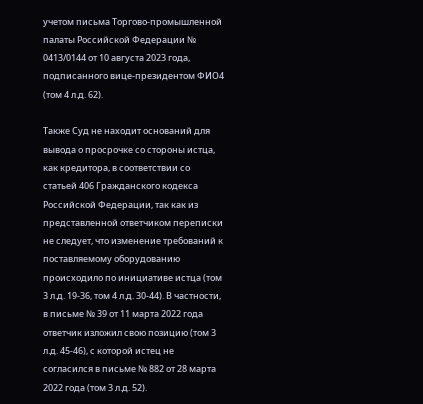учетом письма Торгово-промышленной палаты Российской Федерации № 0413/0144 от 10 августа 2023 года, подписанного вице-президентом ФИО4 (том 4 л.д. 62).

Также Суд не находит оснований для вывода о просрочке со стороны истца, как кредитора, в соответствии со статьей 406 Гражданского кодекса Российской Федерации, так как из представленной ответчиком переписки не следует, что изменение требований к поставляемому оборудованию происходило по инициативе истца (том 3 л.д. 19-36, том 4 л.д. 30-44). В частности, в письме № 39 от 11 марта 2022 года ответчик изложил свою позицию (том 3 л.д. 45-46), с которой истец не согласился в письме № 882 от 28 марта 2022 года (том 3 л.д. 52).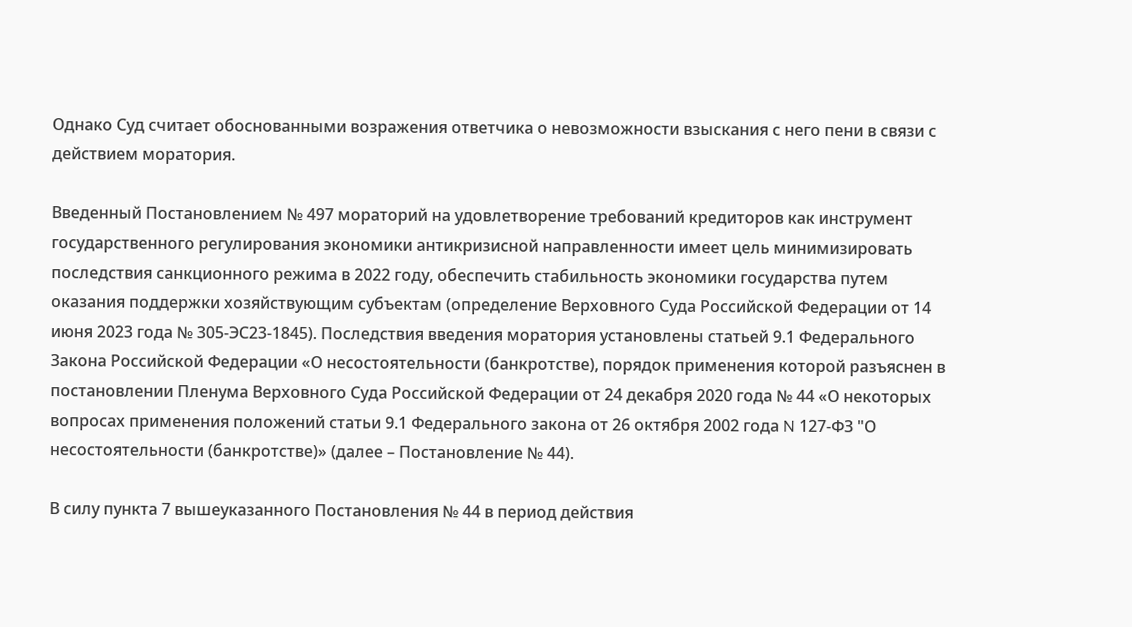Однако Суд считает обоснованными возражения ответчика о невозможности взыскания с него пени в связи с действием моратория.

Введенный Постановлением № 497 мораторий на удовлетворение требований кредиторов как инструмент государственного регулирования экономики антикризисной направленности имеет цель минимизировать последствия санкционного режима в 2022 году, обеспечить стабильность экономики государства путем оказания поддержки хозяйствующим субъектам (определение Верховного Суда Российской Федерации от 14 июня 2023 года № 305-ЭС23-1845). Последствия введения моратория установлены статьей 9.1 Федерального Закона Российской Федерации «О несостоятельности (банкротстве), порядок применения которой разъяснен в постановлении Пленума Верховного Суда Российской Федерации от 24 декабря 2020 года № 44 «О некоторых вопросах применения положений статьи 9.1 Федерального закона от 26 октября 2002 года N 127-ФЗ "О несостоятельности (банкротстве)» (далее – Постановление № 44).

В силу пункта 7 вышеуказанного Постановления № 44 в период действия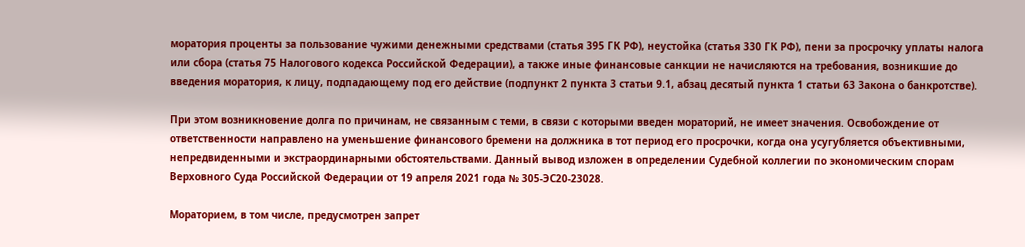моратория проценты за пользование чужими денежными средствами (статья 395 ГК РФ), неустойка (статья 330 ГК РФ), пени за просрочку уплаты налога или сбора (статья 75 Налогового кодекса Российской Федерации), а также иные финансовые санкции не начисляются на требования, возникшие до введения моратория, к лицу, подпадающему под его действие (подпункт 2 пункта 3 статьи 9.1, абзац десятый пункта 1 статьи 63 Закона о банкротстве).

При этом возникновение долга по причинам, не связанным с теми, в связи с которыми введен мораторий, не имеет значения. Освобождение от ответственности направлено на уменьшение финансового бремени на должника в тот период его просрочки, когда она усугубляется объективными, непредвиденными и экстраординарными обстоятельствами. Данный вывод изложен в определении Судебной коллегии по экономическим спорам Верховного Суда Российской Федерации от 19 апреля 2021 года № 305-ЭС20-23028.

Мораторием, в том числе, предусмотрен запрет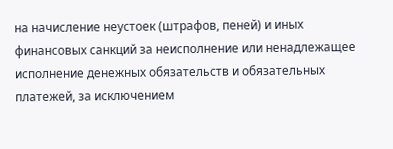на начисление неустоек (штрафов, пеней) и иных финансовых санкций за неисполнение или ненадлежащее исполнение денежных обязательств и обязательных платежей, за исключением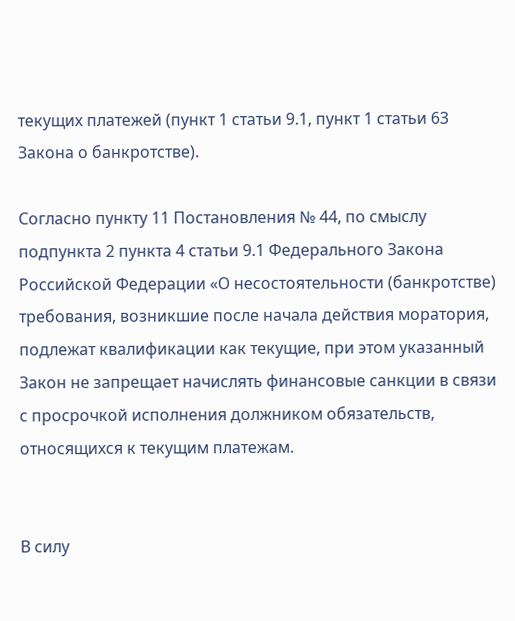текущих платежей (пункт 1 статьи 9.1, пункт 1 статьи 63 Закона о банкротстве).

Согласно пункту 11 Постановления № 44, по смыслу подпункта 2 пункта 4 статьи 9.1 Федерального Закона Российской Федерации «О несостоятельности (банкротстве) требования, возникшие после начала действия моратория, подлежат квалификации как текущие, при этом указанный Закон не запрещает начислять финансовые санкции в связи с просрочкой исполнения должником обязательств, относящихся к текущим платежам.


В силу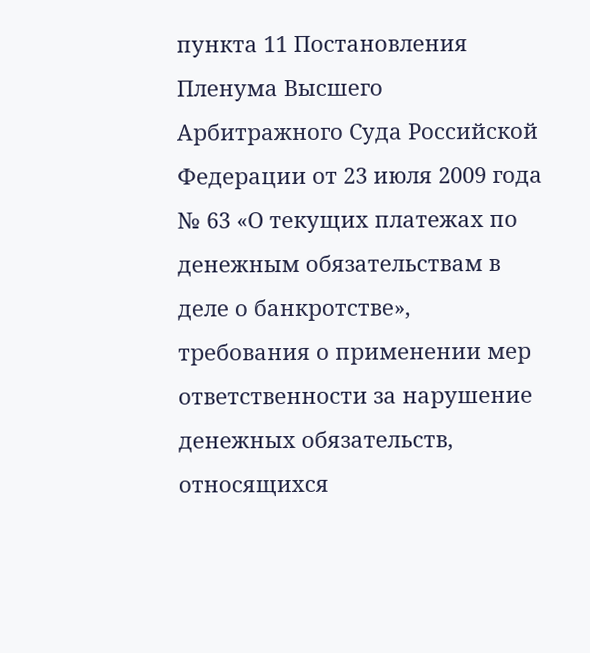пункта 11 Постановления Пленума Высшего Арбитражного Суда Российской Федерации от 23 июля 2009 года № 63 «О текущих платежах по денежным обязательствам в деле о банкротстве», требования о применении мер ответственности за нарушение денежных обязательств, относящихся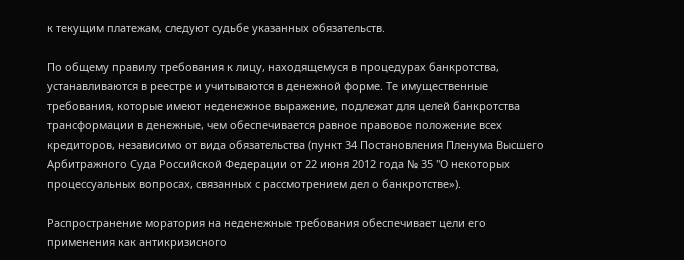к текущим платежам, следуют судьбе указанных обязательств.

По общему правилу требования к лицу, находящемуся в процедурах банкротства, устанавливаются в реестре и учитываются в денежной форме. Те имущественные требования, которые имеют неденежное выражение, подлежат для целей банкротства трансформации в денежные, чем обеспечивается равное правовое положение всех кредиторов, независимо от вида обязательства (пункт 34 Постановления Пленума Высшего Арбитражного Суда Российской Федерации от 22 июня 2012 года № 35 "О некоторых процессуальных вопросах, связанных с рассмотрением дел о банкротстве»).

Распространение моратория на неденежные требования обеспечивает цели его применения как антикризисного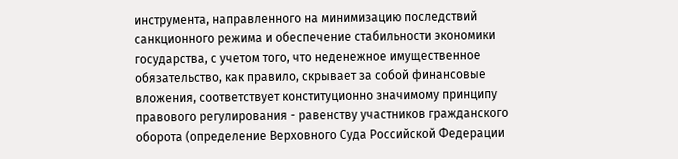инструмента, направленного на минимизацию последствий санкционного режима и обеспечение стабильности экономики государства, с учетом того, что неденежное имущественное обязательство, как правило, скрывает за собой финансовые вложения, соответствует конституционно значимому принципу правового регулирования - равенству участников гражданского оборота (определение Верховного Суда Российской Федерации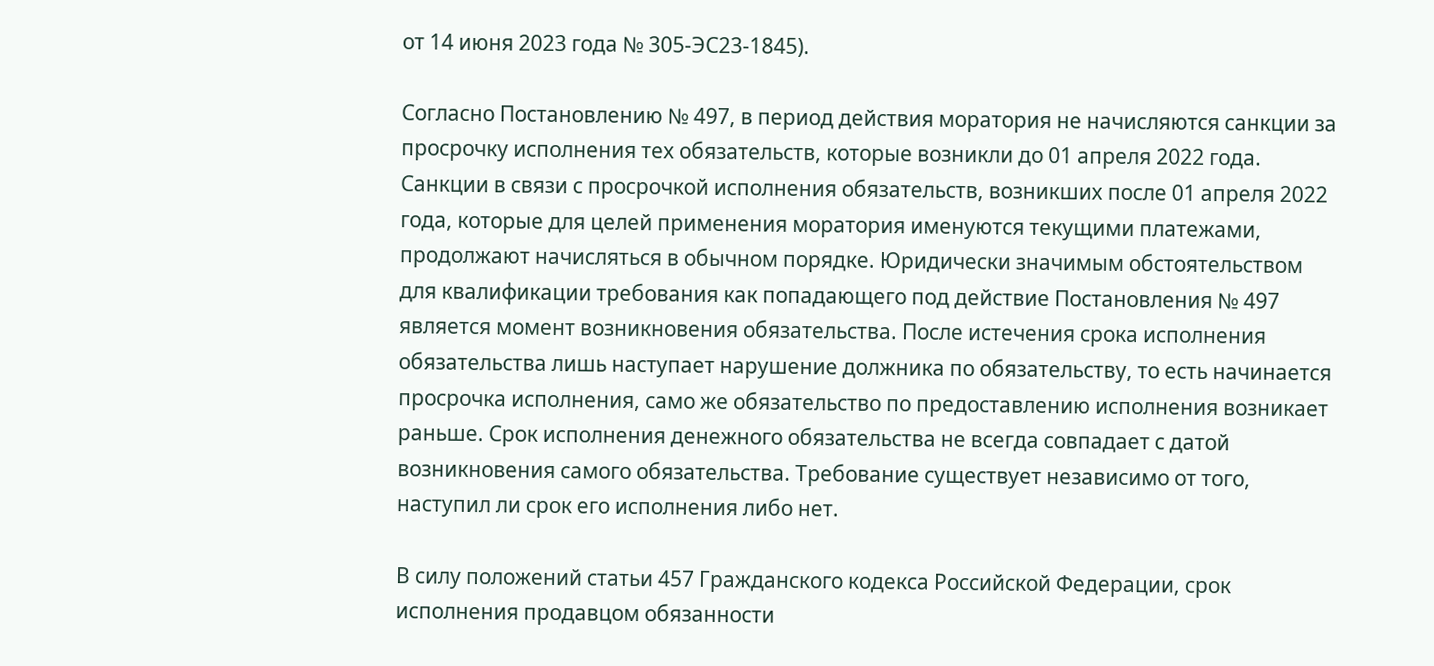от 14 июня 2023 года № 305-ЭС23-1845).

Согласно Постановлению № 497, в период действия моратория не начисляются санкции за просрочку исполнения тех обязательств, которые возникли до 01 апреля 2022 года. Санкции в связи с просрочкой исполнения обязательств, возникших после 01 апреля 2022 года, которые для целей применения моратория именуются текущими платежами, продолжают начисляться в обычном порядке. Юридически значимым обстоятельством для квалификации требования как попадающего под действие Постановления № 497 является момент возникновения обязательства. После истечения срока исполнения обязательства лишь наступает нарушение должника по обязательству, то есть начинается просрочка исполнения, само же обязательство по предоставлению исполнения возникает раньше. Срок исполнения денежного обязательства не всегда совпадает с датой возникновения самого обязательства. Требование существует независимо от того, наступил ли срок его исполнения либо нет.

В силу положений статьи 457 Гражданского кодекса Российской Федерации, срок исполнения продавцом обязанности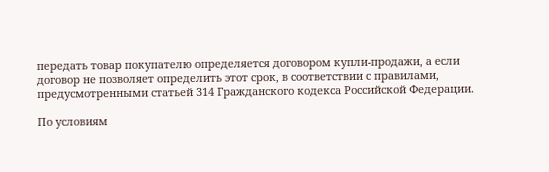передать товар покупателю определяется договором купли-продажи, а если договор не позволяет определить этот срок, в соответствии с правилами, предусмотренными статьей 314 Гражданского кодекса Российской Федерации.

По условиям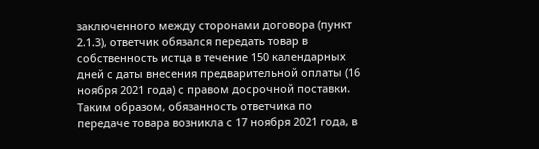заключенного между сторонами договора (пункт 2.1.3), ответчик обязался передать товар в собственность истца в течение 150 календарных дней с даты внесения предварительной оплаты (16 ноября 2021 года) с правом досрочной поставки. Таким образом, обязанность ответчика по передаче товара возникла с 17 ноября 2021 года, в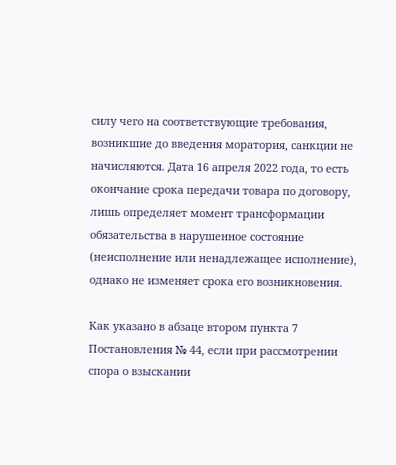силу чего на соответствующие требования, возникшие до введения моратория, санкции не начисляются. Дата 16 апреля 2022 года, то есть окончание срока передачи товара по договору, лишь определяет момент трансформации обязательства в нарушенное состояние (неисполнение или ненадлежащее исполнение), однако не изменяет срока его возникновения.

Как указано в абзаце втором пункта 7 Постановления № 44, если при рассмотрении спора о взыскании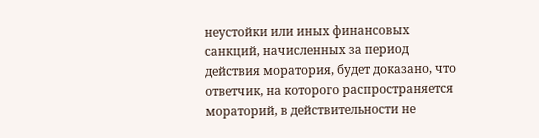неустойки или иных финансовых санкций, начисленных за период действия моратория, будет доказано, что ответчик, на которого распространяется мораторий, в действительности не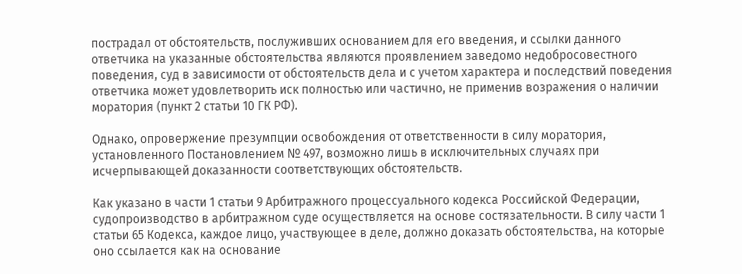пострадал от обстоятельств, послуживших основанием для его введения, и ссылки данного ответчика на указанные обстоятельства являются проявлением заведомо недобросовестного поведения, суд в зависимости от обстоятельств дела и с учетом характера и последствий поведения ответчика может удовлетворить иск полностью или частично, не применив возражения о наличии моратория (пункт 2 статьи 10 ГК РФ).

Однако, опровержение презумпции освобождения от ответственности в силу моратория, установленного Постановлением № 497, возможно лишь в исключительных случаях при исчерпывающей доказанности соответствующих обстоятельств.

Как указано в части 1 статьи 9 Арбитражного процессуального кодекса Российской Федерации, судопроизводство в арбитражном суде осуществляется на основе состязательности. В силу части 1 статьи 65 Кодекса, каждое лицо, участвующее в деле, должно доказать обстоятельства, на которые оно ссылается как на основание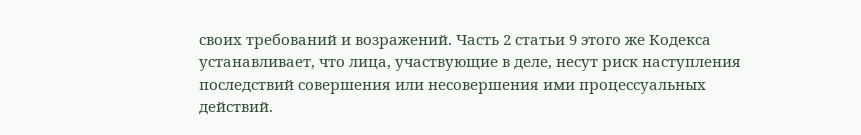своих требований и возражений. Часть 2 статьи 9 этого же Кодекса устанавливает, что лица, участвующие в деле, несут риск наступления последствий совершения или несовершения ими процессуальных действий.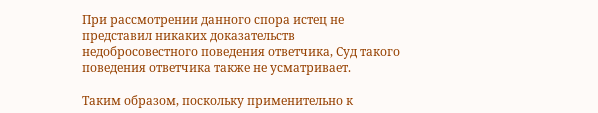При рассмотрении данного спора истец не представил никаких доказательств недобросовестного поведения ответчика, Суд такого поведения ответчика также не усматривает.

Таким образом, поскольку применительно к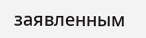заявленным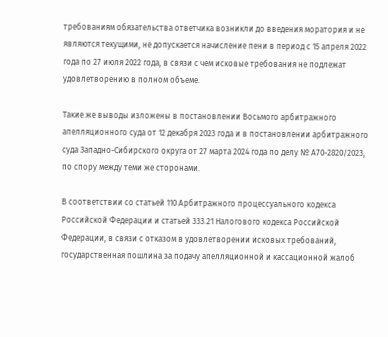требованиям обязательства ответчика возникли до введения моратория и не являются текущими, не допускается начисление пени в период с 15 апреля 2022 года по 27 июля 2022 года, в связи с чем исковые требования не подлежат удовлетворению в полном объеме.

Такие же выводы изложены в постановлении Восьмого арбитражного апелляционного суда от 12 декабря 2023 года и в постановлении арбитражного суда Западно-Сибирского округа от 27 марта 2024 года по делу № А70-2820/2023, по спору между теми же сторонами.

В соответствии со статьей 110 Арбитражного процессуального кодекса Российской Федерации и статьей 333.21 Налогового кодекса Российской Федерации, в связи с отказом в удовлетворении исковых требований, государственная пошлина за подачу апелляционной и кассационной жалоб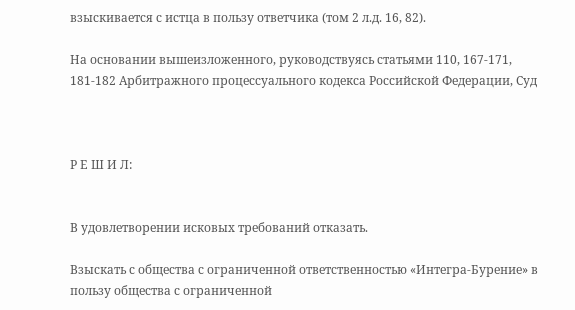взыскивается с истца в пользу ответчика (том 2 л.д. 16, 82).

На основании вышеизложенного, руководствуясь статьями 110, 167-171, 181-182 Арбитражного процессуального кодекса Российской Федерации, Суд



Р Е Ш И Л:


В удовлетворении исковых требований отказать.

Взыскать с общества с ограниченной ответственностью «Интегра-Бурение» в пользу общества с ограниченной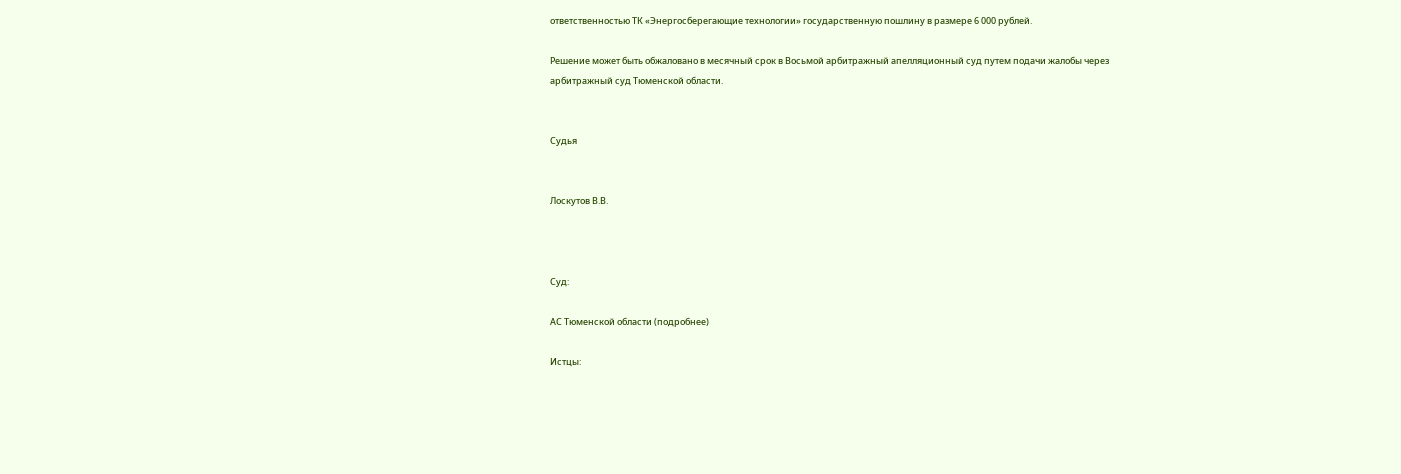ответственностью ТК «Энергосберегающие технологии» государственную пошлину в размере 6 000 рублей.

Решение может быть обжаловано в месячный срок в Восьмой арбитражный апелляционный суд путем подачи жалобы через арбитражный суд Тюменской области.


Судья


Лоскутов В.В.



Суд:

АС Тюменской области (подробнее)

Истцы: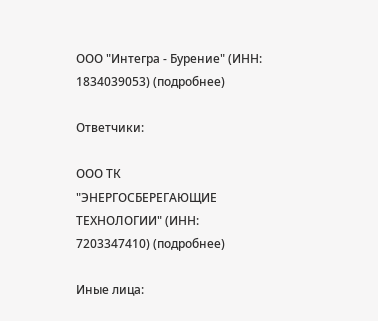ООО "Интегра - Бурение" (ИНН: 1834039053) (подробнее)

Ответчики:

ООО ТК "ЭНЕРГОСБЕРЕГАЮЩИЕ ТЕХНОЛОГИИ" (ИНН: 7203347410) (подробнее)

Иные лица: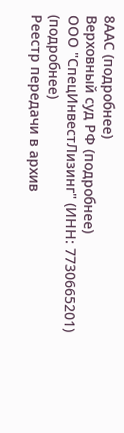8ААС (подробнее)
Верховный суд РФ (подробнее)
ООО "СпецИнвестЛизинг" (ИНН: 7730665201) (подробнее)
Реестр передачи в архив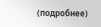(подробнее)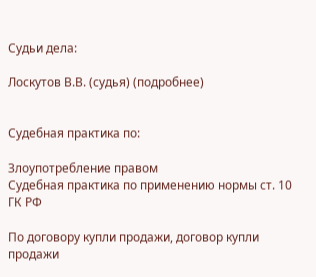Судьи дела:

Лоскутов В.В. (судья) (подробнее)


Судебная практика по:

Злоупотребление правом
Судебная практика по применению нормы ст. 10 ГК РФ

По договору купли продажи, договор купли продажи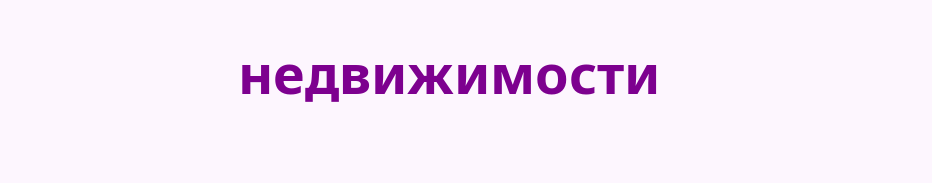недвижимости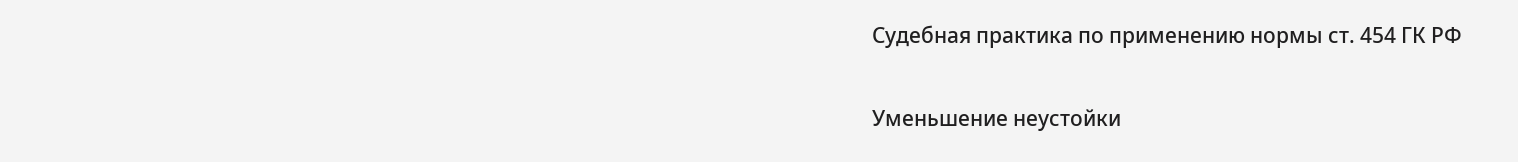Судебная практика по применению нормы ст. 454 ГК РФ

Уменьшение неустойки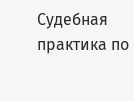Судебная практика по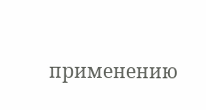применению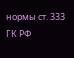нормы ст. 333 ГК РФ